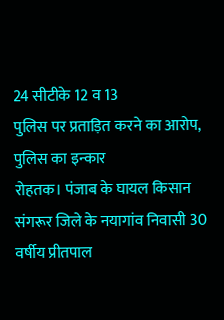24 सीटीके 12 व 13
पुलिस पर प्रताड़ित करने का आरोप, पुलिस का इन्कार
रोहतक। पंजाब के घायल किसान संगरूर जिले के नयागांव निवासी 30 वर्षीय प्रीतपाल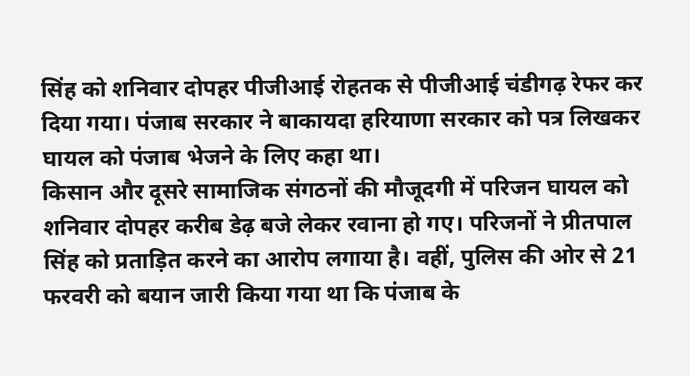सिंह को शनिवार दोपहर पीजीआई रोहतक से पीजीआई चंडीगढ़ रेफर कर दिया गया। पंजाब सरकार ने बाकायदा हरियाणा सरकार को पत्र लिखकर घायल को पंजाब भेजने के लिए कहा था।
किसान और दूसरे सामाजिक संगठनों की मौजूदगी में परिजन घायल को शनिवार दोपहर करीब डेढ़ बजे लेकर रवाना हो गए। परिजनों ने प्रीतपाल सिंह को प्रताड़ित करने का आरोप लगाया है। वहीं, पुलिस की ओर से 21 फरवरी को बयान जारी किया गया था कि पंजाब के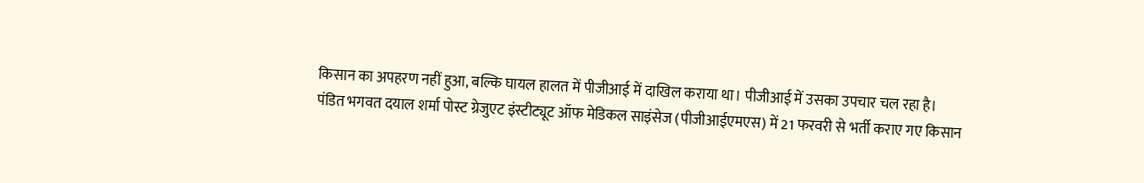किसान का अपहरण नहीं हुआ, बल्कि घायल हालत में पीजीआई में दाखिल कराया था। पीजीआई में उसका उपचार चल रहा है।
पंडित भगवत दयाल शर्मा पोस्ट ग्रेजुएट इंस्टीट्यूट ऑफ मेडिकल साइंसेज (पीजीआईएमएस) में 21 फरवरी से भर्ती कराए गए किसान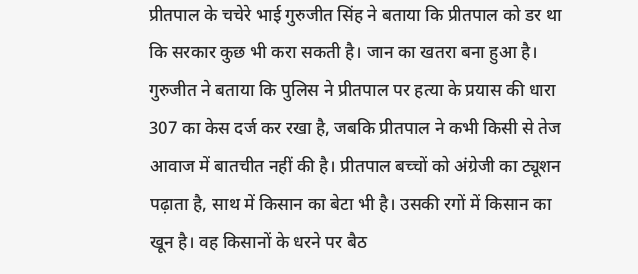प्रीतपाल के चचेरे भाई गुरुजीत सिंह ने बताया कि प्रीतपाल को डर था कि सरकार कुछ भी करा सकती है। जान का खतरा बना हुआ है। गुरुजीत ने बताया कि पुलिस ने प्रीतपाल पर हत्या के प्रयास की धारा 307 का केस दर्ज कर रखा है, जबकि प्रीतपाल ने कभी किसी से तेज आवाज में बातचीत नहीं की है। प्रीतपाल बच्चों को अंग्रेजी का ट्यूशन पढ़ाता है, साथ में किसान का बेटा भी है। उसकी रगों में किसान का खून है। वह किसानों के धरने पर बैठ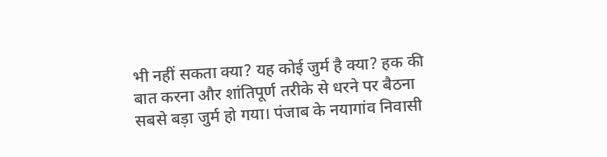भी नहीं सकता क्या? यह कोई जुर्म है क्या? हक की बात करना और शांतिपूर्ण तरीके से धरने पर बैठना सबसे बड़ा जुर्म हो गया। पंजाब के नयागांव निवासी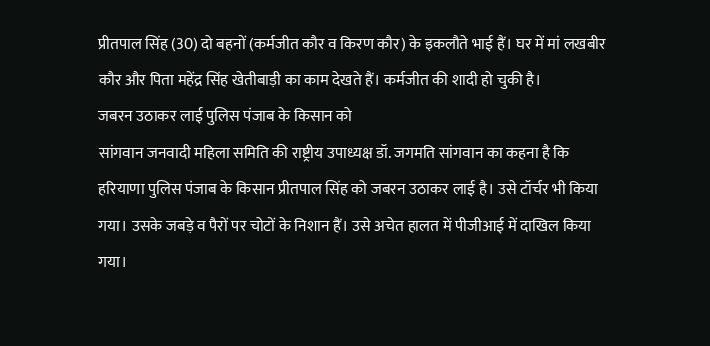प्रीतपाल सिंह (30) दो बहनों (कर्मजीत कौर व किरण कौर) के इकलौते भाई हैं। घर में मां लखबीर कौर और पिता महेंद्र सिंह खेतीबाड़ी का काम देखते हैं। कर्मजीत की शादी हो चुकी है।
जबरन उठाकर लाई पुलिस पंजाब के किसान को
सांगवान जनवादी महिला समिति की राष्ट्रीय उपाध्यक्ष डॉ. जगमति सांगवान का कहना है कि हरियाणा पुलिस पंजाब के किसान प्रीतपाल सिंह को जबरन उठाकर लाई है। उसे टॉर्चर भी किया गया। उसके जबड़े व पैरों पर चोटों के निशान हैं। उसे अचेत हालत में पीजीआई में दाखिल किया गया।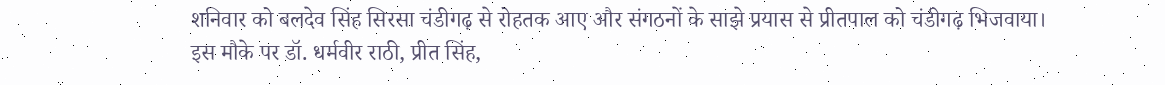शनिवार को बलदेव सिंह सिरसा चंडीगढ़ से रोहतक आए और संगठनों के साझे प्रयास से प्रीतपाल को चंडीगढ़ भिजवाया। इस मौके पर डॉ. धर्मवीर राठी, प्रीत सिंह,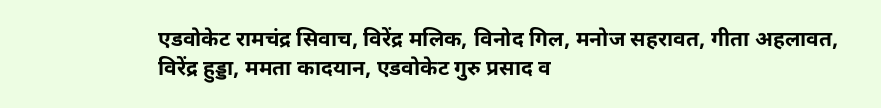एडवोकेट रामचंद्र सिवाच, विरेंद्र मलिक, विनोद गिल, मनोज सहरावत, गीता अहलावत, विरेंद्र हुड्डा, ममता कादयान, एडवोकेट गुरु प्रसाद व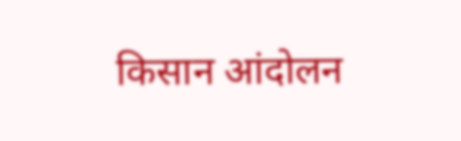किसान आंदोलन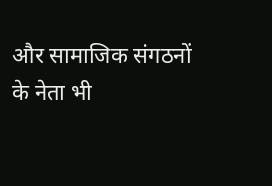और सामाजिक संगठनों के नेता भी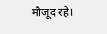मौजूद रहे।